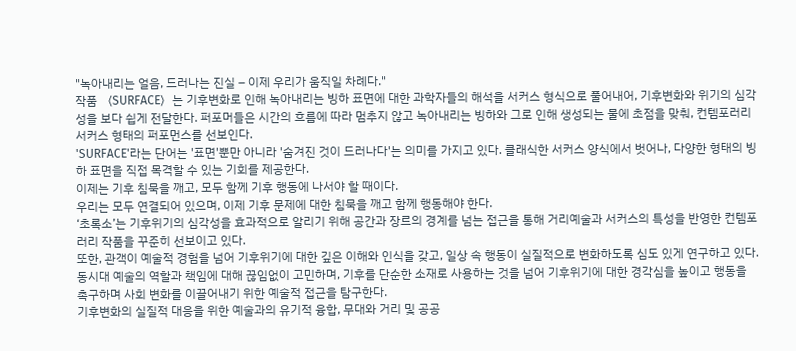"녹아내리는 얼음, 드러나는 진실 – 이제 우리가 움직일 차례다."
작품 〈SURFACE〉는 기후변화로 인해 녹아내리는 빙하 표면에 대한 과학자들의 해석을 서커스 형식으로 풀어내어, 기후변화와 위기의 심각성을 보다 쉽게 전달한다. 퍼포머들은 시간의 흐름에 따라 멈추지 않고 녹아내리는 빙하와 그로 인해 생성되는 물에 초점을 맞춰, 컨템포러리 서커스 형태의 퍼포먼스를 선보인다.
'SURFACE'라는 단어는 '표면'뿐만 아니라 '숨겨진 것이 드러나다'는 의미를 가지고 있다. 클래식한 서커스 양식에서 벗어나, 다양한 형태의 빙하 표면을 직접 목격할 수 있는 기회를 제공한다.
이제는 기후 침묵을 깨고, 모두 함께 기후 행동에 나서야 할 때이다.
우리는 모두 연결되어 있으며, 이제 기후 문제에 대한 침묵을 깨고 함께 행동해야 한다.
‘초록소’는 기후위기의 심각성을 효과적으로 알리기 위해 공간과 장르의 경계를 넘는 접근을 통해 거리예술과 서커스의 특성을 반영한 컨템포러리 작품을 꾸준히 선보이고 있다.
또한, 관객이 예술적 경험을 넘어 기후위기에 대한 깊은 이해와 인식을 갖고, 일상 속 행동이 실질적으로 변화하도록 심도 있게 연구하고 있다.
동시대 예술의 역할과 책임에 대해 끊임없이 고민하며, 기후를 단순한 소재로 사용하는 것을 넘어 기후위기에 대한 경각심을 높이고 행동을 촉구하며 사회 변화를 이끌어내기 위한 예술적 접근을 탐구한다.
기후변화의 실질적 대응을 위한 예술과의 유기적 융합, 무대와 거리 및 공공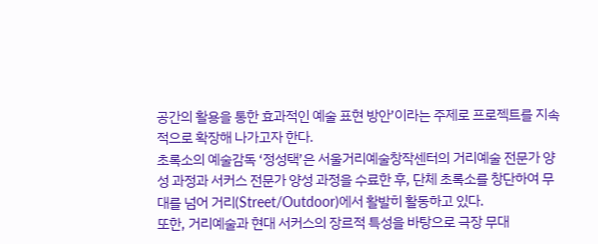공간의 활용을 통한 효과적인 예술 표현 방안’이라는 주제로 프로젝트를 지속적으로 확장해 나가고자 한다.
초록소의 예술감독 ‘정성택’은 서울거리예술창작센터의 거리예술 전문가 양성 과정과 서커스 전문가 양성 과정을 수료한 후, 단체 초록소를 창단하여 무대를 넘어 거리(Street/Outdoor)에서 활발히 활동하고 있다.
또한, 거리예술과 현대 서커스의 장르적 특성을 바탕으로 극장 무대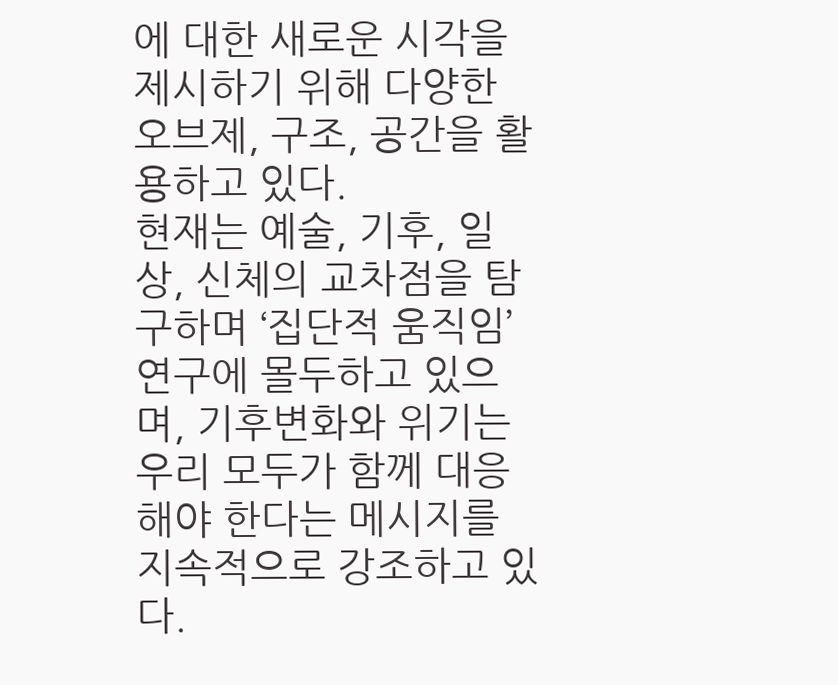에 대한 새로운 시각을 제시하기 위해 다양한 오브제, 구조, 공간을 활용하고 있다.
현재는 예술, 기후, 일상, 신체의 교차점을 탐구하며 ‘집단적 움직임’ 연구에 몰두하고 있으며, 기후변화와 위기는 우리 모두가 함께 대응해야 한다는 메시지를 지속적으로 강조하고 있다.